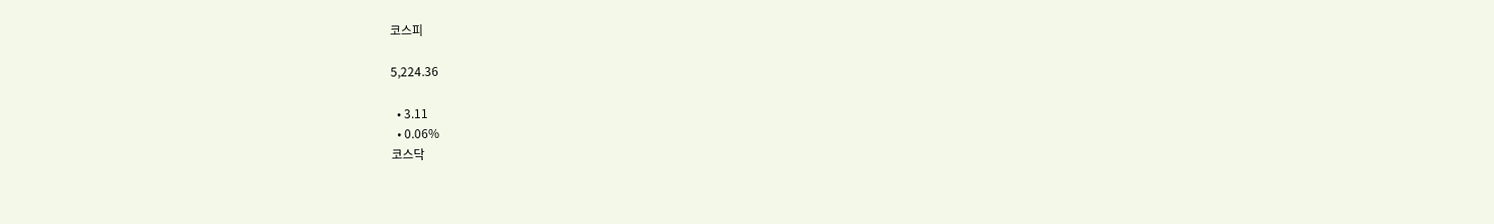코스피

5,224.36

  • 3.11
  • 0.06%
코스닥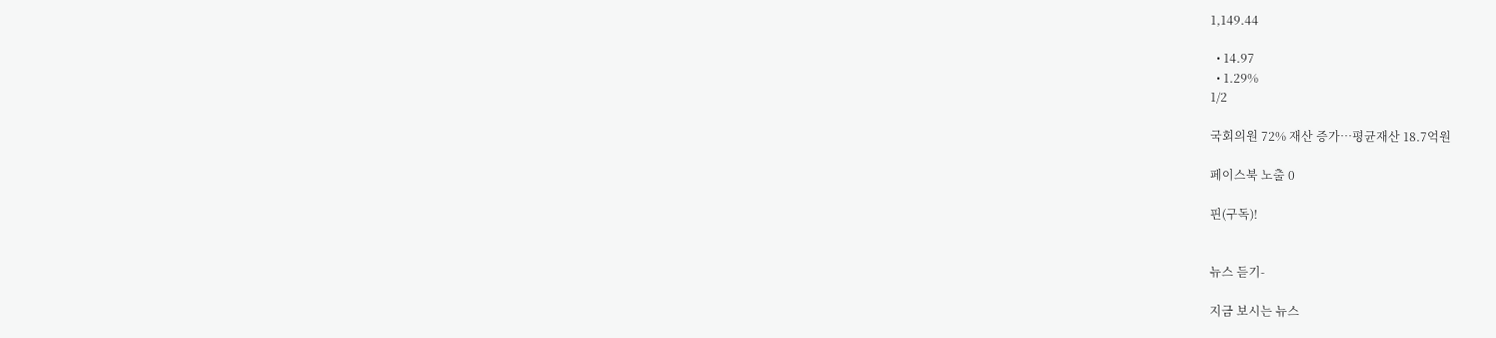1,149.44

  • 14.97
  • 1.29%
1/2

국회의원 72% 재산 증가…평균재산 18.7억원

페이스북 노출 0

핀(구독)!


뉴스 듣기-

지금 보시는 뉴스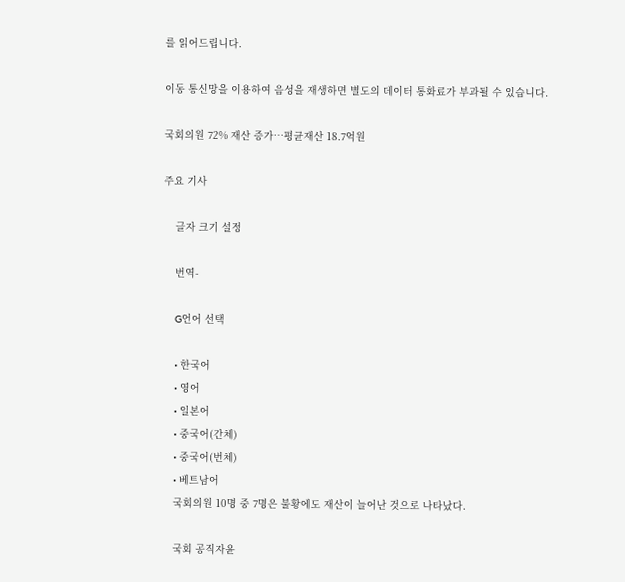를 읽어드립니다.

이동 통신망을 이용하여 음성을 재생하면 별도의 데이터 통화료가 부과될 수 있습니다.

국회의원 72% 재산 증가…평균재산 18.7억원

주요 기사

    글자 크기 설정

    번역-

    G언어 선택

    • 한국어
    • 영어
    • 일본어
    • 중국어(간체)
    • 중국어(번체)
    • 베트남어
    국회의원 10명 중 7명은 불황에도 재산이 늘어난 것으로 나타났다.

    국회 공직자윤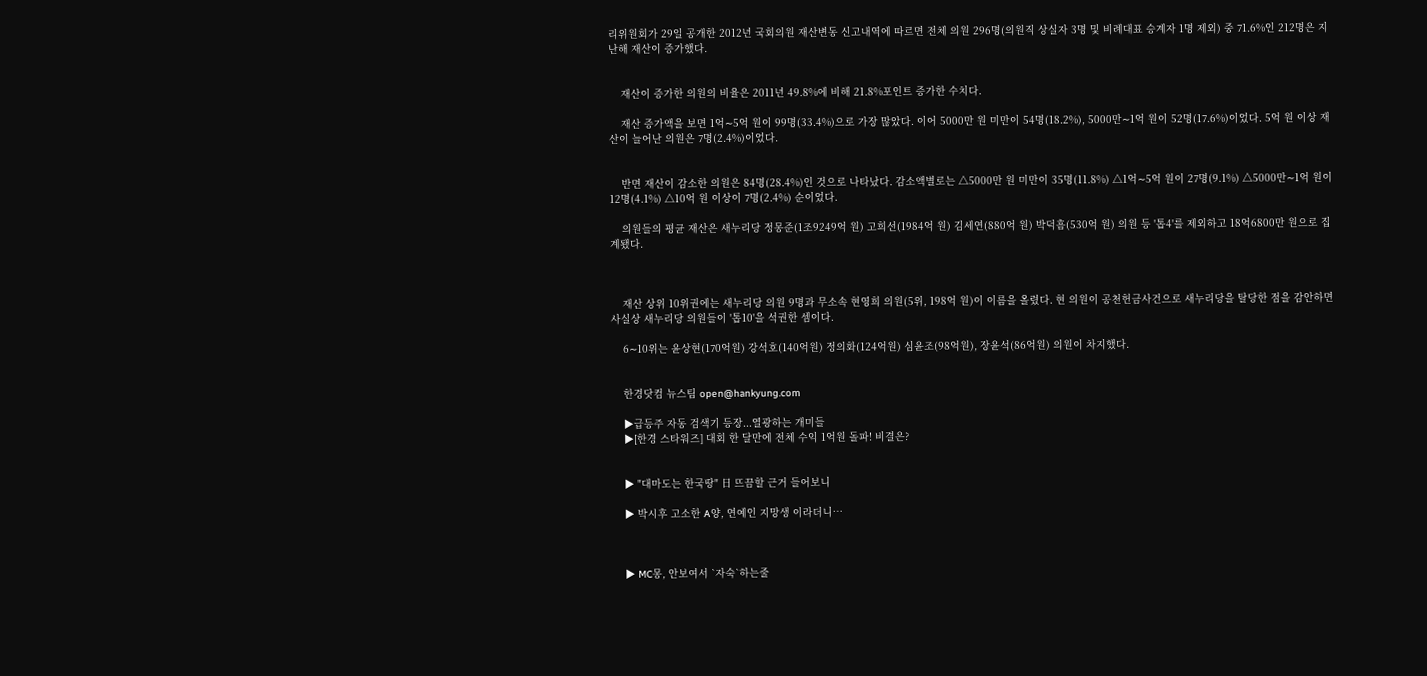리위원회가 29일 공개한 2012년 국회의원 재산변동 신고내역에 따르면 전체 의원 296명(의원직 상실자 3명 및 비례대표 승계자 1명 제외) 중 71.6%인 212명은 지난해 재산이 증가했다.


    재산이 증가한 의원의 비율은 2011년 49.8%에 비해 21.8%포인트 증가한 수치다.

    재산 증가액을 보면 1억∼5억 원이 99명(33.4%)으로 가장 많았다. 이어 5000만 원 미만이 54명(18.2%), 5000만∼1억 원이 52명(17.6%)이었다. 5억 원 이상 재산이 늘어난 의원은 7명(2.4%)이었다.


    반면 재산이 감소한 의원은 84명(28.4%)인 것으로 나타났다. 감소액별로는 △5000만 원 미만이 35명(11.8%) △1억∼5억 원이 27명(9.1%) △5000만∼1억 원이 12명(4.1%) △10억 원 이상이 7명(2.4%) 순이었다.

    의원들의 평균 재산은 새누리당 정몽준(1조9249억 원) 고희선(1984억 원) 김세연(880억 원) 박덕흠(530억 원) 의원 등 '톱4'를 제외하고 18억6800만 원으로 집계됐다.



    재산 상위 10위권에는 새누리당 의원 9명과 무소속 현영희 의원(5위, 198억 원)이 이름을 올렸다. 현 의원이 공천헌금사건으로 새누리당을 탈당한 점을 감안하면 사실상 새누리당 의원들이 '톱10'을 석권한 셈이다.

    6∼10위는 윤상현(170억원) 강석호(140억원) 정의화(124억원) 심윤조(98억원), 장윤석(86억원) 의원이 차지했다.


    한경닷컴 뉴스팀 open@hankyung.com

    ▶급등주 자동 검색기 등장...열광하는 개미들
    ▶[한경 스타워즈] 대회 한 달만에 전체 수익 1억원 돌파! 비결은?


    ▶ "대마도는 한국땅" 日 뜨끔할 근거 들어보니

    ▶ 박시후 고소한 A양, 연예인 지망생 이라더니…



    ▶ MC몽, 안보여서 `자숙`하는줄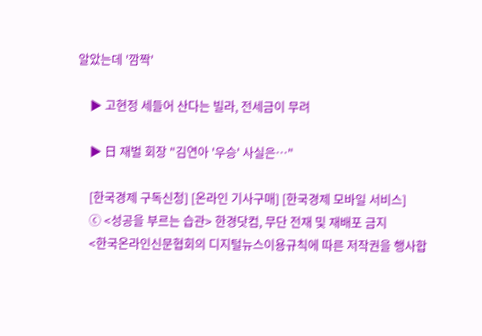알았는데 '깜짝'

    ▶ 고현정 세들어 산다는 빌라, 전세금이 무려

    ▶ 日 재벌 회장 "김연아 '우승' 사실은…"

    [한국경제 구독신청] [온라인 기사구매] [한국경제 모바일 서비스]
    ⓒ <성공을 부르는 습관> 한경닷컴, 무단 전재 및 재배포 금지
    <한국온라인신문협회의 디지털뉴스이용규칙에 따른 저작권을 행사합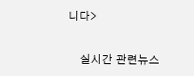니다>

    실시간 관련뉴스